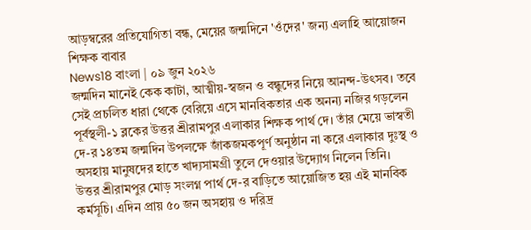আড়ম্বরের প্রতিযোগিতা বন্ধ, মেয়ের জন্মদিনে 'ওঁদের' জন্য এলাহি আয়োজন শিক্ষক বাবার
News18 বাংলা | ০৯ জুন ২০২৬
জন্মদিন মানেই কেক কাটা, আত্মীয়-স্বজন ও বন্ধুদের নিয়ে আনন্দ-উৎসব। তবে সেই প্রচলিত ধারা থেকে বেরিয়ে এসে মানবিকতার এক অনন্য নজির গড়লেন পূর্বস্থলী-১ ব্লকের উত্তর শ্রীরামপুর এলাকার শিক্ষক পার্থ দে। তাঁর মেয়ে ভাস্বতী দে-র ১৪তম জন্মদিন উপলক্ষে জাঁকজমকপূর্ণ অনুষ্ঠান না করে এলাকার দুঃস্থ ও অসহায় মানুষদের হাতে খাদ্যসামগ্রী তুলে দেওয়ার উদ্যোগ নিলেন তিনি।
উত্তর শ্রীরামপুর মোড় সংলগ্ন পার্থ দে-র বাড়িতে আয়োজিত হয় এই মানবিক কর্মসূচি। এদিন প্রায় ৫০ জন অসহায় ও দরিদ্র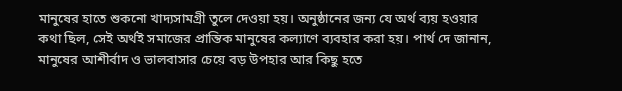মানুষের হাতে শুকনো খাদ্যসামগ্রী তুলে দেওয়া হয়। অনুষ্ঠানের জন্য যে অর্থ ব্যয় হওয়ার কথা ছিল, সেই অর্থই সমাজের প্রান্তিক মানুষের কল্যাণে ব্যবহার করা হয়। পার্থ দে জানান, মানুষের আশীর্বাদ ও ভালবাসার চেয়ে বড় উপহার আর কিছু হতে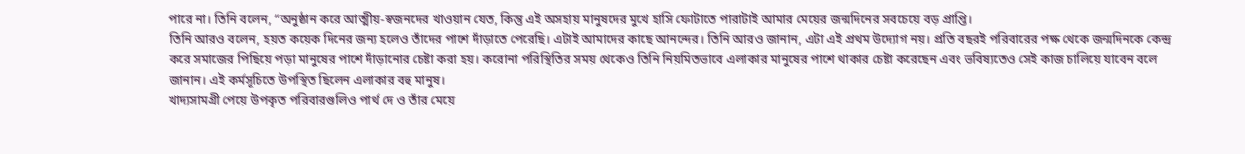পারে না। তিনি বলেন, “অনুষ্ঠান করে আত্মীয়-স্বজনদের খাওয়ান যেত, কিন্তু এই অসহায় মানুষদের মুখে হাসি ফোটাতে পারাটাই আমার মেয়ের জন্মদিনের সবচেয়ে বড় প্রাপ্তি।
তিনি আরও বলেন, হয়ত কয়েক দিনের জন্য হলেও তাঁদের পাশে দাঁড়াতে পেরেছি। এটাই আমাদের কাছে আনন্দের। তিনি আরও জানান, এটা এই প্রথম উদ্যোগ নয়। প্রতি বছরই পরিবারের পক্ষ থেকে জন্মদিনকে কেন্দ্র করে সমাজের পিছিয়ে পড়া মানুষের পাশে দাঁড়ানোর চেষ্টা করা হয়। করোনা পরিস্থিতির সময় থেকেও তিনি নিয়মিতভাবে এলাকার মানুষের পাশে থাকার চেষ্টা করেছেন এবং ভবিষ্যতেও সেই কাজ চালিয়ে যাবেন বলে জানান। এই কর্মসূচিতে উপস্থিত ছিলেন এলাকার বহু মানুষ।
খাদ্যসামগ্রী পেয়ে উপকৃত পরিবারগুলিও পার্থ দে ও তাঁর মেয়ে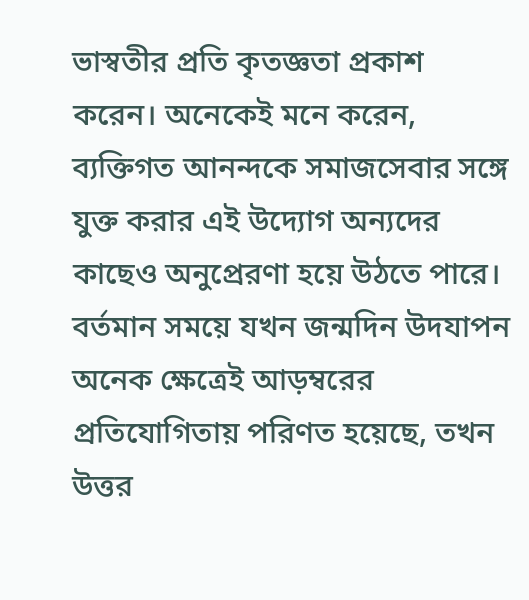ভাস্বতীর প্রতি কৃতজ্ঞতা প্রকাশ করেন। অনেকেই মনে করেন, ব্যক্তিগত আনন্দকে সমাজসেবার সঙ্গে যুক্ত করার এই উদ্যোগ অন্যদের কাছেও অনুপ্রেরণা হয়ে উঠতে পারে। বর্তমান সময়ে যখন জন্মদিন উদযাপন অনেক ক্ষেত্রেই আড়ম্বরের প্রতিযোগিতায় পরিণত হয়েছে, তখন উত্তর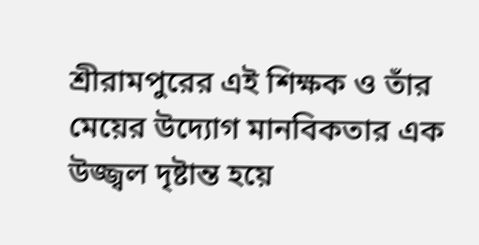শ্রীরামপুরের এই শিক্ষক ও তাঁর মেয়ের উদ্যোগ মানবিকতার এক উজ্জ্বল দৃষ্টান্ত হয়ে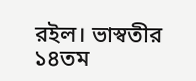রইল। ভাস্বতীর ১৪তম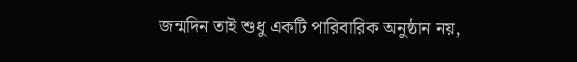জন্মদিন তাই শুধু একটি পারিবারিক অনুষ্ঠান নয়,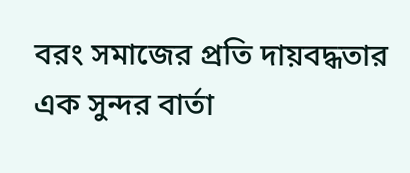বরং সমাজের প্রতি দায়বদ্ধতার এক সুন্দর বার্তা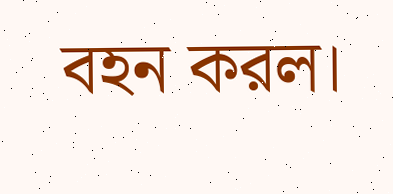বহন করল।